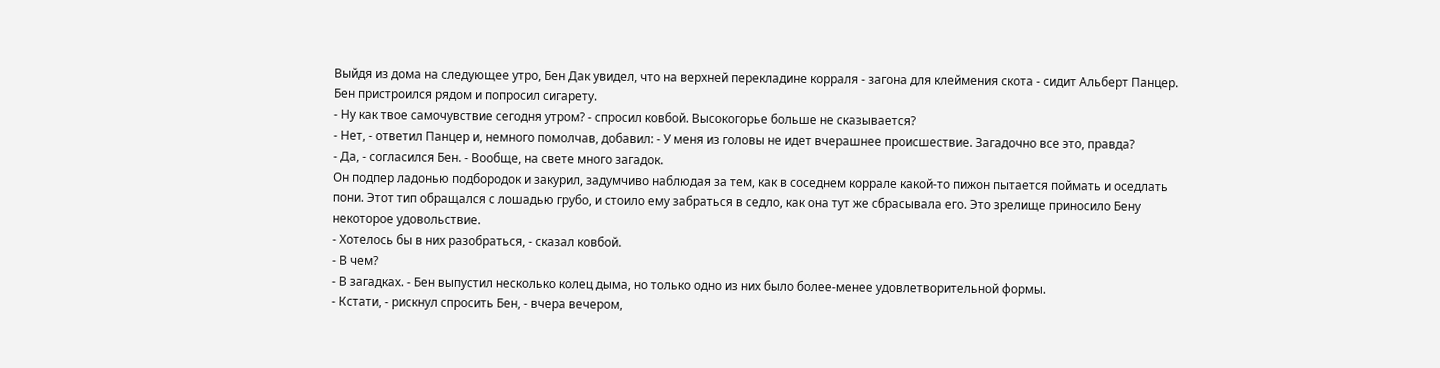Выйдя из дома на следующее утро, Бен Дак увидел, что на верхней перекладине корраля - загона для клеймения скота - сидит Альберт Панцер. Бен пристроился рядом и попросил сигарету.
- Ну как твое самочувствие сегодня утром? - спросил ковбой. Высокогорье больше не сказывается?
- Нет, - ответил Панцер и, немного помолчав, добавил: - У меня из головы не идет вчерашнее происшествие. Загадочно все это, правда?
- Да, - согласился Бен. - Вообще, на свете много загадок.
Он подпер ладонью подбородок и закурил, задумчиво наблюдая за тем, как в соседнем коррале какой-то пижон пытается поймать и оседлать пони. Этот тип обращался с лошадью грубо, и стоило ему забраться в седло, как она тут же сбрасывала его. Это зрелище приносило Бену некоторое удовольствие.
- Хотелось бы в них разобраться, - сказал ковбой.
- В чем?
- В загадках. - Бен выпустил несколько колец дыма, но только одно из них было более-менее удовлетворительной формы.
- Кстати, - рискнул спросить Бен, - вчера вечером,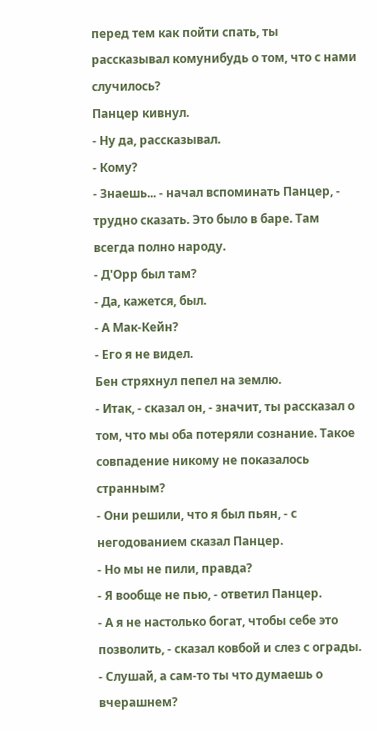перед тем как пойти спать, ты рассказывал комунибудь о том, что с нами случилось?
Панцер кивнул.
- Ну да, рассказывал.
- Кому?
- Знаешь... - начал вспоминать Панцер, - трудно сказать. Это было в баре. Там всегда полно народу.
- Д'Орр был там?
- Да, кажется, был.
- А Мак-Кейн?
- Его я не видел.
Бен стряхнул пепел на землю.
- Итак, - сказал он, - значит, ты рассказал о том, что мы оба потеряли сознание. Такое совпадение никому не показалось странным?
- Они решили, что я был пьян, - с негодованием сказал Панцер.
- Но мы не пили, правда?
- Я вообще не пью, - ответил Панцер.
- А я не настолько богат, чтобы себе это позволить, - сказал ковбой и слез с ограды. - Слушай, а сам-то ты что думаешь о вчерашнем?